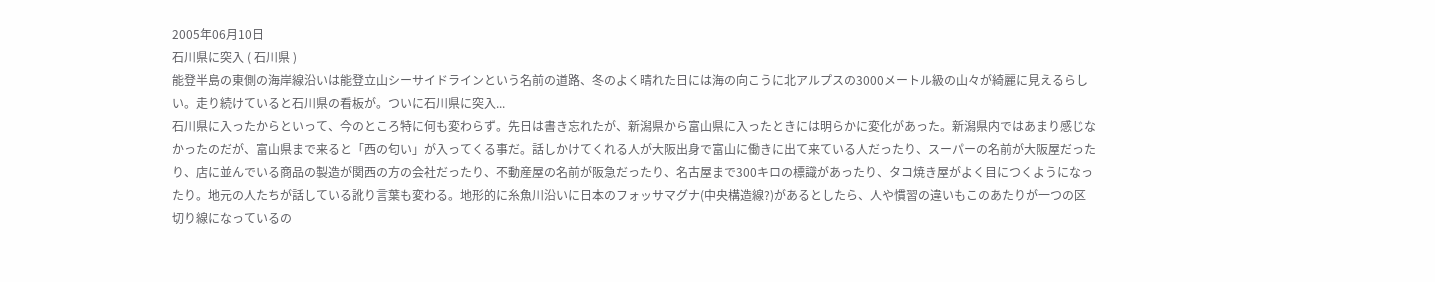2005年06月10日
石川県に突入 ( 石川県 )
能登半島の東側の海岸線沿いは能登立山シーサイドラインという名前の道路、冬のよく晴れた日には海の向こうに北アルプスの3000メートル級の山々が綺麗に見えるらしい。走り続けていると石川県の看板が。ついに石川県に突入...
石川県に入ったからといって、今のところ特に何も変わらず。先日は書き忘れたが、新潟県から富山県に入ったときには明らかに変化があった。新潟県内ではあまり感じなかったのだが、富山県まで来ると「西の匂い」が入ってくる事だ。話しかけてくれる人が大阪出身で富山に働きに出て来ている人だったり、スーパーの名前が大阪屋だったり、店に並んでいる商品の製造が関西の方の会社だったり、不動産屋の名前が阪急だったり、名古屋まで300キロの標識があったり、タコ焼き屋がよく目につくようになったり。地元の人たちが話している訛り言葉も変わる。地形的に糸魚川沿いに日本のフォッサマグナ(中央構造線?)があるとしたら、人や慣習の違いもこのあたりが一つの区切り線になっているの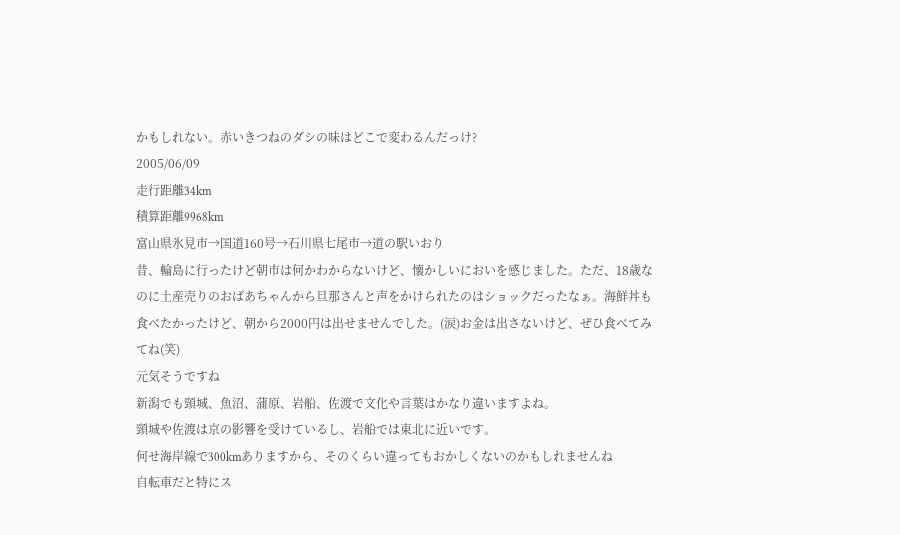かもしれない。赤いきつねのダシの味はどこで変わるんだっけ?
2005/06/09
走行距離34km
積算距離9968km
富山県氷見市→国道160号→石川県七尾市→道の駅いおり
昔、輪島に行ったけど朝市は何かわからないけど、懐かしいにおいを感じました。ただ、18歳なのに土産売りのおばあちゃんから旦那さんと声をかけられたのはショックだったなぁ。海鮮丼も食べたかったけど、朝から2000円は出せませんでした。(涙)お金は出さないけど、ぜひ食べてみてね(笑)
元気そうですね
新潟でも頸城、魚沼、蒲原、岩船、佐渡で文化や言葉はかなり違いますよね。
頸城や佐渡は京の影響を受けているし、岩船では東北に近いです。
何せ海岸線で300kmありますから、そのくらい違ってもおかしくないのかもしれませんね
自転車だと特にス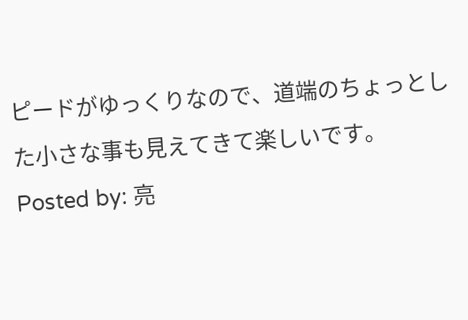ピードがゆっくりなので、道端のちょっとした小さな事も見えてきて楽しいです。
Posted by: 亮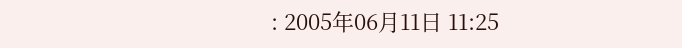: 2005年06月11日 11:25